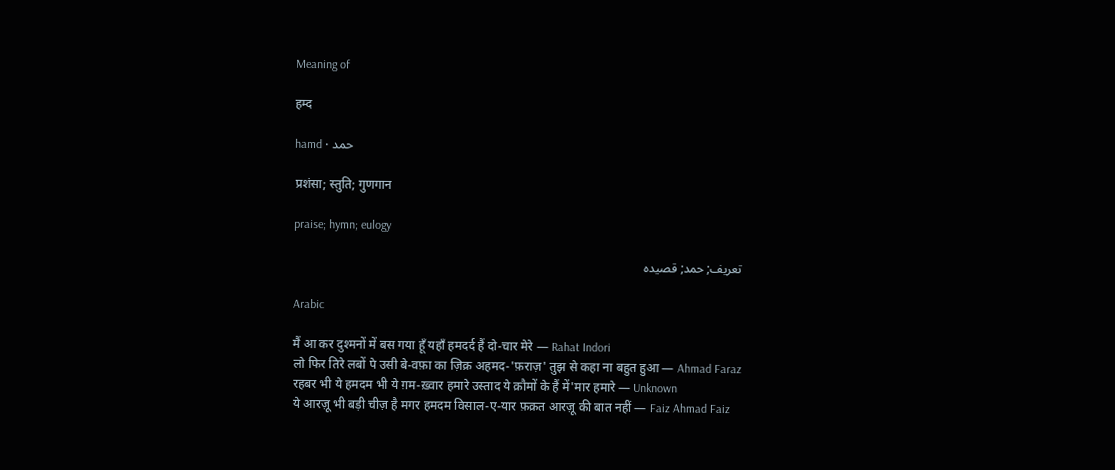Meaning of

हम्द

hamd • حمد

प्रशंसा; स्तुति; गुणगान

praise; hymn; eulogy

تعریف; حمد; قصیدہ

Arabic

मैं आ कर दुश्मनों में बस गया हूँ यहाँ हमदर्द हैं दो-चार मेरे — Rahat Indori
लो फिर तिरे लबों पे उसी बे-वफ़ा का ज़िक्र अहमद-'फ़राज़' तुझ से कहा ना बहुत हुआ — Ahmad Faraz
रहबर भी ये हमदम भी ये ग़म-ख़्वार हमारे उस्ताद ये क़ौमों के हैं में'मार हमारे — Unknown
ये आरज़ू भी बड़ी चीज़ है मगर हमदम विसाल-ए-यार फ़क़त आरज़ू की बात नहीं — Faiz Ahmad Faiz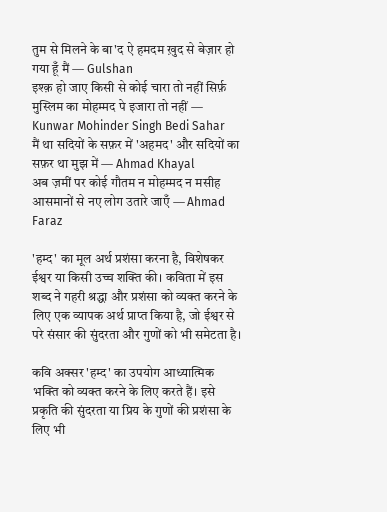तुम से मिलने के बा'द ऐ हमदम ख़ुद से बेज़ार हो गया हूँ मैं — Gulshan
इश्क़ हो जाए किसी से कोई चारा तो नहीं सिर्फ़ मुस्लिम का मोहम्मद पे इजारा तो नहीं — Kunwar Mohinder Singh Bedi Sahar
मैं था सदियों के सफ़र में 'अहमद' और सदियों का सफ़र था मुझ में — Ahmad Khayal
अब ज़मीं पर कोई गौतम न मोहम्मद न मसीह आसमानों से नए लोग उतारे जाएँ — Ahmad Faraz

'हम्द' का मूल अर्थ प्रशंसा करना है, विशेषकर ईश्वर या किसी उच्च शक्ति की। कविता में इस शब्द ने गहरी श्रद्धा और प्रशंसा को व्यक्त करने के लिए एक व्यापक अर्थ प्राप्त किया है, जो ईश्वर से परे संसार की सुंदरता और गुणों को भी समेटता है।

कवि अक्सर 'हम्द' का उपयोग आध्यात्मिक भक्ति को व्यक्त करने के लिए करते हैं। इसे प्रकृति की सुंदरता या प्रिय के गुणों की प्रशंसा के लिए भी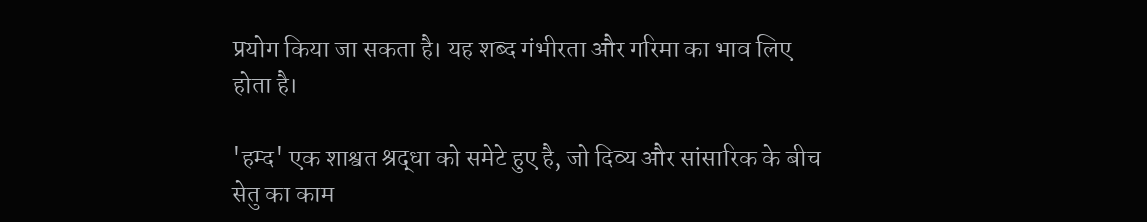प्रयोग किया जा सकता है। यह शब्द गंभीरता और गरिमा का भाव लिए होता है।

'हम्द' एक शाश्वत श्रद्धा को समेटे हुए है, जो दिव्य और सांसारिक के बीच सेतु का काम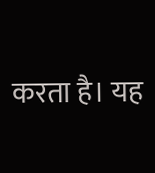करता है। यह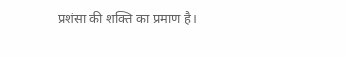प्रशंसा की शक्ति का प्रमाण है।